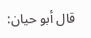قال أبو حيان: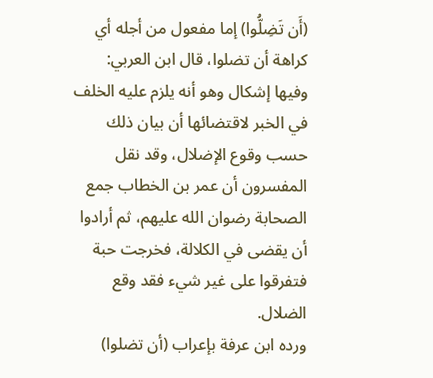(أَن تَضِلُّوا) إما مفعول من أجله أي كراهة أن تضلوا، قال ابن العربي: وفيها إشكال وهو أنه يلزم عليه الخلف في الخبر لاقتضائها أن بيان ذلك حسب وقوع الإضلال، وقد نقل المفسرون أن عمر بن الخطاب جمع الصحابة رضوان الله عليهم، ثم أرادوا أن يقضى في الكلالة، فخرجت حبة فتفرقوا على غير شيء فقد وقع الضلال.
ورده ابن عرفة بإعراب (أن تضلوا)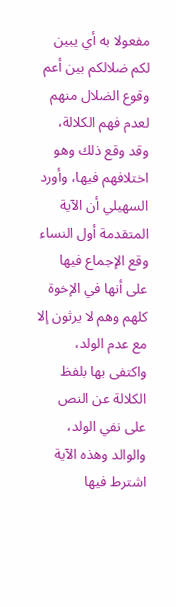مفعولا به أي يبين لكم ضلالكم بين أعم وقوع الضلال منهم لعدم فهم الكلالة، وقد وقع ذلك وهو اختلافهم فيها، وأورد السهيلي أن الآية المتقدمة أول النساء وقع الإجماع فيها على أنها في الإخوة كلهم وهم لا يرثون إلا مع عدم الولد، واكتفى بها بلفظ الكلالة عن النص على نفي الولد، والوالد وهذه الآية اشترط فيها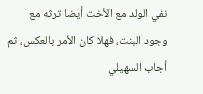نفي الولد مع الأخت أيضا ترثه مع وجود البنت، فهلا كان الأمر بالعكس، ثم أجاب السهيلي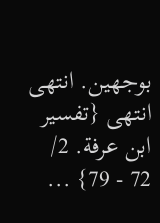بوجهين. انتهى انتهى {تفسير ابن عرفة. 2/ 72 - 79} ...